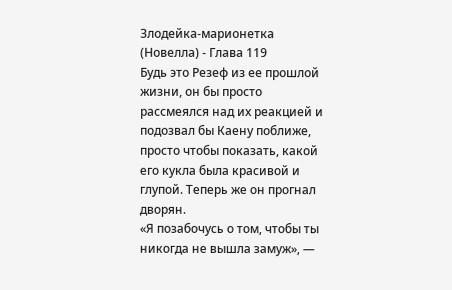Злодейка-марионетка (Новелла) - Глава 119
Будь это Резеф из ее прошлой жизни, он бы просто рассмеялся над их реакцией и подозвал бы Каену поближе, просто чтобы показать, какой его кукла была красивой и глупой. Теперь же он прогнал дворян.
«Я позабочусь о том, чтобы ты никогда не вышла замуж», —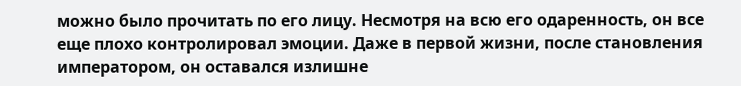можно было прочитать по его лицу. Несмотря на всю его одаренность, он все еще плохо контролировал эмоции. Даже в первой жизни, после становления императором, он оставался излишне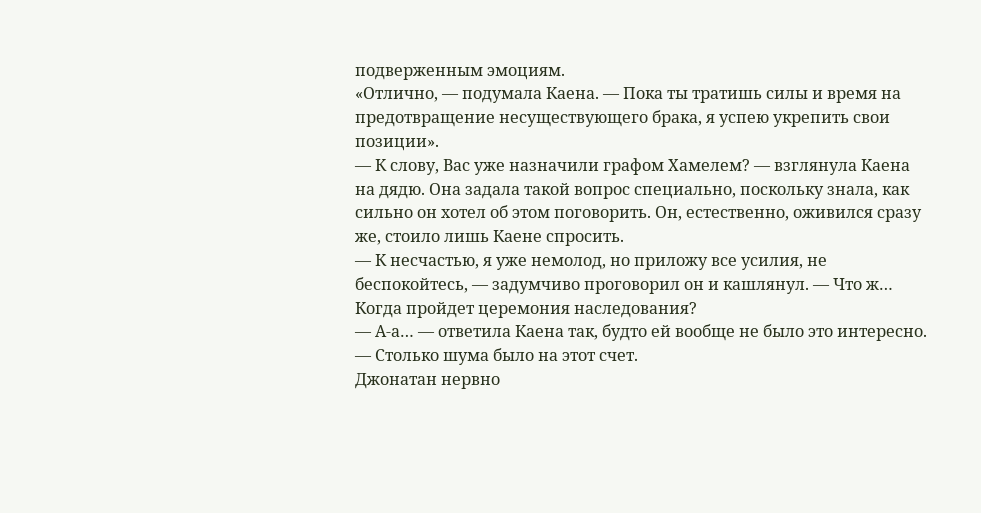подверженным эмоциям.
«Отлично, — подумала Каена. — Пока ты тратишь силы и время на предотвращение несуществующего брака, я успею укрепить свои позиции».
— К слову, Вас уже назначили графом Хамелем? — взглянула Каена на дядю. Она задала такой вопрос специально, поскольку знала, как сильно он хотел об этом поговорить. Он, естественно, оживился сразу же, стоило лишь Каене спросить.
— К несчастью, я уже немолод, но приложу все усилия, не беспокойтесь, — задумчиво проговорил он и кашлянул. — Что ж… Когда пройдет церемония наследования?
— А-а… — ответила Каена так, будто ей вообще не было это интересно.
— Столько шума было на этот счет.
Джонатан нервно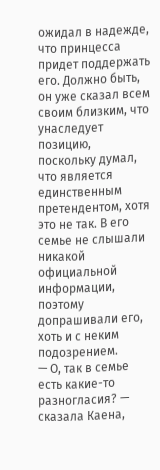ожидал в надежде, что принцесса придет поддержать его. Должно быть, он уже сказал всем своим близким, что унаследует позицию, поскольку думал, что является единственным претендентом, хотя это не так. В его семье не слышали никакой официальной информации, поэтому допрашивали его, хоть и с неким подозрением.
— О, так в семье есть какие-то разногласия? — сказала Каена,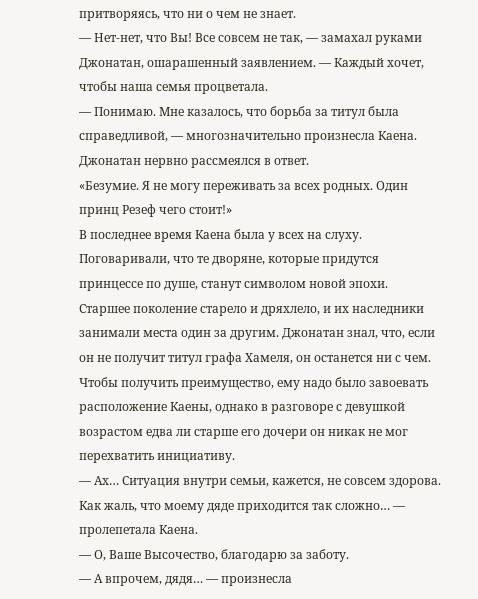притворяясь, что ни о чем не знает.
— Нет-нет, что Вы! Все совсем не так, — замахал руками Джонатан, ошарашенный заявлением. — Каждый хочет, чтобы наша семья процветала.
— Понимаю. Мне казалось, что борьба за титул была справедливой, — многозначительно произнесла Каена. Джонатан нервно рассмеялся в ответ.
«Безумие. Я не могу переживать за всех родных. Один принц Резеф чего стоит!»
В последнее время Каена была у всех на слуху. Поговаривали, что те дворяне, которые придутся принцессе по душе, станут символом новой эпохи. Старшее поколение старело и дряхлело, и их наследники занимали места один за другим. Джонатан знал, что, если он не получит титул графа Хамеля, он останется ни с чем. Чтобы получить преимущество, ему надо было завоевать расположение Каены, однако в разговоре с девушкой возрастом едва ли старше его дочери он никак не мог перехватить инициативу.
— Ах… Ситуация внутри семьи, кажется, не совсем здорова. Как жаль, что моему дяде приходится так сложно… — пролепетала Каена.
— О, Ваше Высочество, благодарю за заботу.
— А впрочем, дядя… — произнесла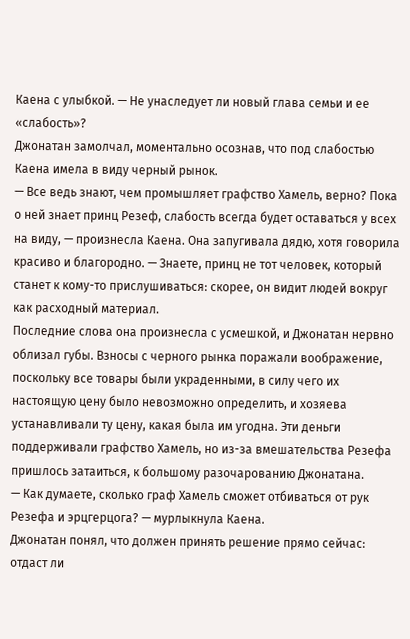Каена с улыбкой. — Не унаследует ли новый глава семьи и ее «слабость»?
Джонатан замолчал, моментально осознав, что под слабостью Каена имела в виду черный рынок.
— Все ведь знают, чем промышляет графство Хамель, верно? Пока о ней знает принц Резеф, слабость всегда будет оставаться у всех на виду, — произнесла Каена. Она запугивала дядю, хотя говорила красиво и благородно. — Знаете, принц не тот человек, который станет к кому-то прислушиваться: скорее, он видит людей вокруг как расходный материал.
Последние слова она произнесла с усмешкой, и Джонатан нервно облизал губы. Взносы с черного рынка поражали воображение, поскольку все товары были украденными, в силу чего их настоящую цену было невозможно определить, и хозяева устанавливали ту цену, какая была им угодна. Эти деньги поддерживали графство Хамель, но из-за вмешательства Резефа пришлось затаиться, к большому разочарованию Джонатана.
— Как думаете, сколько граф Хамель сможет отбиваться от рук Резефа и эрцгерцога? — мурлыкнула Каена.
Джонатан понял, что должен принять решение прямо сейчас: отдаст ли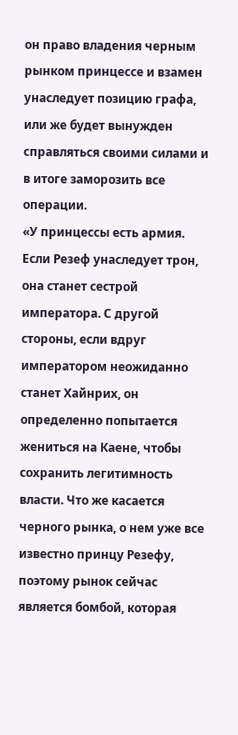он право владения черным рынком принцессе и взамен унаследует позицию графа, или же будет вынужден справляться своими силами и в итоге заморозить все операции.
«У принцессы есть армия. Если Резеф унаследует трон, она станет сестрой императора. С другой стороны, если вдруг императором неожиданно станет Хайнрих, он определенно попытается жениться на Каене, чтобы сохранить легитимность власти. Что же касается черного рынка, о нем уже все известно принцу Резефу, поэтому рынок сейчас является бомбой, которая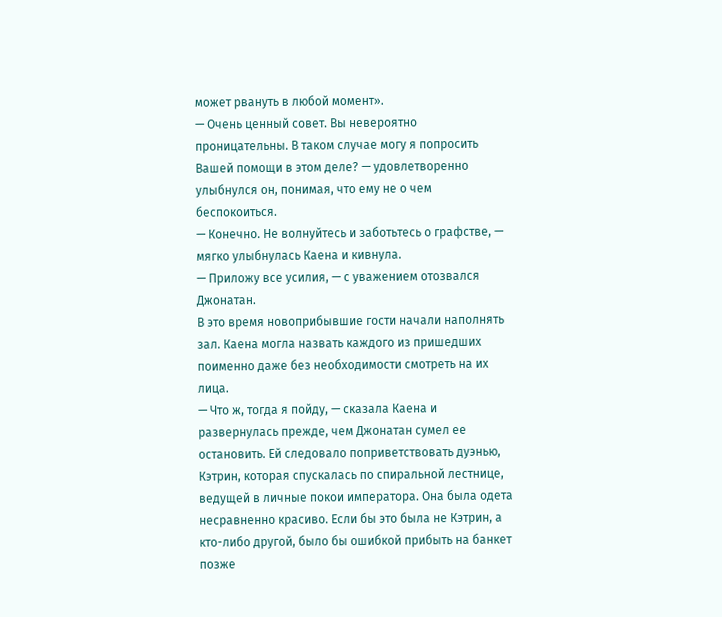может рвануть в любой момент».
— Очень ценный совет. Вы невероятно проницательны. В таком случае могу я попросить Вашей помощи в этом деле? — удовлетворенно улыбнулся он, понимая, что ему не о чем беспокоиться.
— Конечно. Не волнуйтесь и заботьтесь о графстве, — мягко улыбнулась Каена и кивнула.
— Приложу все усилия, — с уважением отозвался Джонатан.
В это время новоприбывшие гости начали наполнять зал. Каена могла назвать каждого из пришедших поименно даже без необходимости смотреть на их лица.
— Что ж, тогда я пойду, — сказала Каена и развернулась прежде, чем Джонатан сумел ее остановить. Ей следовало поприветствовать дуэнью, Кэтрин, которая спускалась по спиральной лестнице, ведущей в личные покои императора. Она была одета несравненно красиво. Если бы это была не Кэтрин, а кто-либо другой, было бы ошибкой прибыть на банкет позже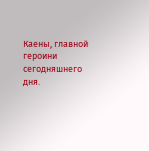Каены, главной героини сегодняшнего дня.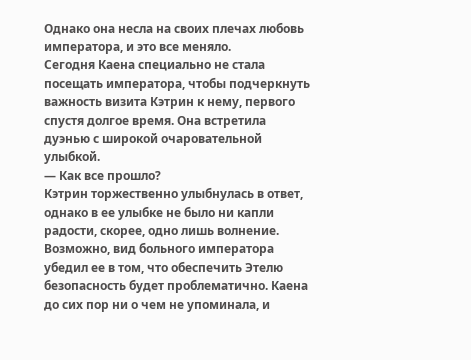Однако она несла на своих плечах любовь императора, и это все меняло.
Сегодня Каена специально не стала посещать императора, чтобы подчеркнуть важность визита Кэтрин к нему, первого спустя долгое время. Она встретила дуэнью с широкой очаровательной улыбкой.
— Как все прошло?
Кэтрин торжественно улыбнулась в ответ, однако в ее улыбке не было ни капли радости, скорее, одно лишь волнение. Возможно, вид больного императора убедил ее в том, что обеспечить Этелю безопасность будет проблематично. Каена до сих пор ни о чем не упоминала, и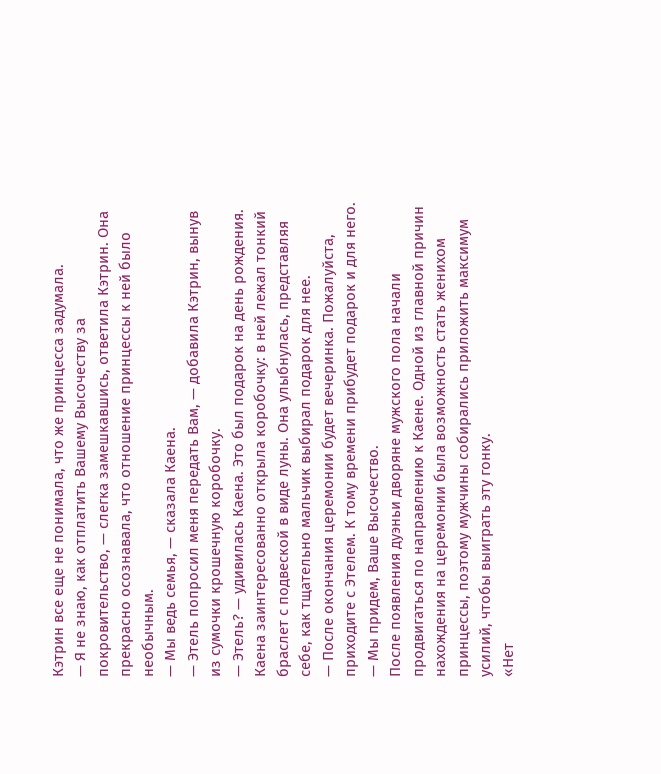Кэтрин все еще не понимала, что же принцесса задумала.
— Я не знаю, как отплатить Вашему Высочеству за покровительство, — слегка замешкавшись, ответила Кэтрин. Она прекрасно осознавала, что отношение принцессы к ней было необычным.
— Мы ведь семья, — сказала Каена.
— Этель попросил меня передать Вам, — добавила Кэтрин, вынув из сумочки крошечную коробочку.
— Этель? — удивилась Каена. Это был подарок на день рождения. Каена заинтересованно открыла коробочку: в ней лежал тонкий браслет с подвеской в виде луны. Она улыбнулась, представляя себе, как тщательно мальчик выбирал подарок для нее.
— После окончания церемонии будет вечеринка. Пожалуйста, приходите с Этелем. К тому времени прибудет подарок и для него.
— Мы придем, Ваше Высочество.
После появления дуэньи дворяне мужского пола начали продвигаться по направлению к Каене. Одной из главной причин нахождения на церемонии была возможность стать женихом принцессы, поэтому мужчины собирались приложить максимум усилий, чтобы выиграть эту гонку.
«Нет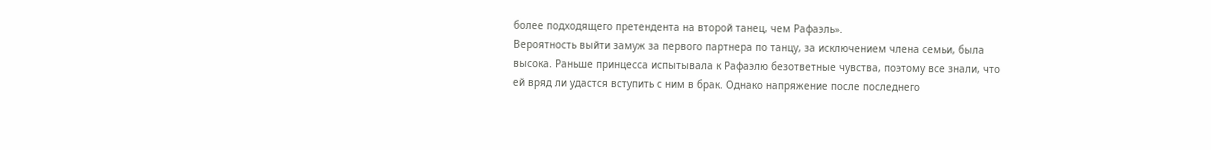более подходящего претендента на второй танец, чем Рафаэль».
Вероятность выйти замуж за первого партнера по танцу, за исключением члена семьи, была высока. Раньше принцесса испытывала к Рафаэлю безответные чувства, поэтому все знали, что ей вряд ли удастся вступить с ним в брак. Однако напряжение после последнего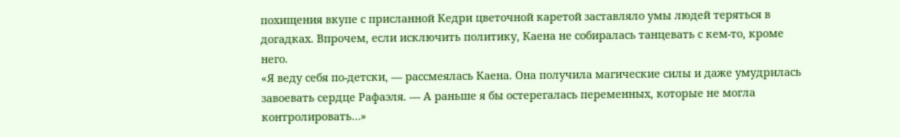похищения вкупе с присланной Кедри цветочной каретой заставляло умы людей теряться в догадках. Впрочем, если исключить политику, Каена не собиралась танцевать с кем-то, кроме него.
«Я веду себя по-детски, — рассмеялась Каена. Она получила магические силы и даже умудрилась завоевать сердце Рафаэля. — А раньше я бы остерегалась переменных, которые не могла контролировать…»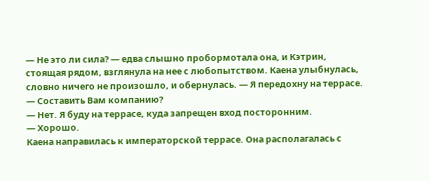— Не это ли сила? — едва слышно пробормотала она, и Кэтрин, стоящая рядом, взглянула на нее с любопытством. Каена улыбнулась, словно ничего не произошло, и обернулась. — Я передохну на террасе.
— Составить Вам компанию?
— Нет. Я буду на террасе, куда запрещен вход посторонним.
— Хорошо.
Каена направилась к императорской террасе. Она располагалась с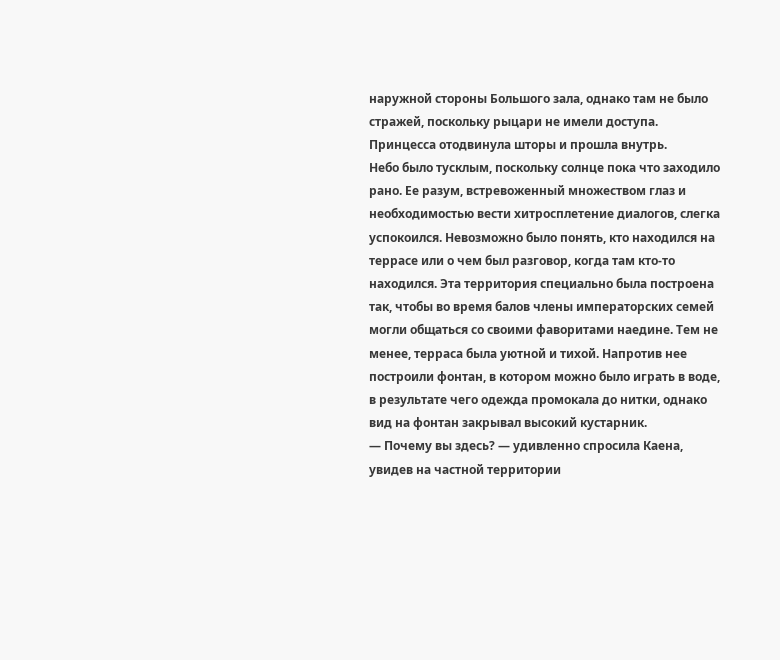наружной стороны Большого зала, однако там не было стражей, поскольку рыцари не имели доступа. Принцесса отодвинула шторы и прошла внутрь.
Небо было тусклым, поскольку солнце пока что заходило рано. Ее разум, встревоженный множеством глаз и необходимостью вести хитросплетение диалогов, слегка успокоился. Невозможно было понять, кто находился на террасе или о чем был разговор, когда там кто-то находился. Эта территория специально была построена так, чтобы во время балов члены императорских семей могли общаться со своими фаворитами наедине. Тем не менее, терраса была уютной и тихой. Напротив нее построили фонтан, в котором можно было играть в воде, в результате чего одежда промокала до нитки, однако вид на фонтан закрывал высокий кустарник.
— Почему вы здесь? — удивленно спросила Каена, увидев на частной территории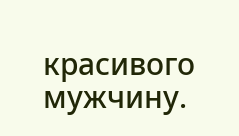красивого мужчину.